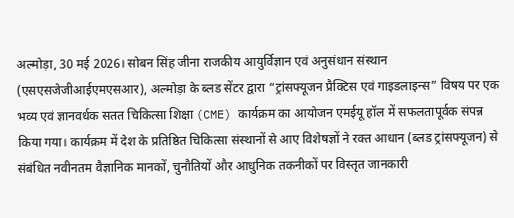अल्मोड़ा, 30 मई 2026। सोबन सिंह जीना राजकीय आयुर्विज्ञान एवं अनुसंधान संस्थान (एसएसजेजीआईएमएसआर), अल्मोड़ा के ब्लड सेंटर द्वारा “ट्रांसफ्यूजन प्रैक्टिस एवं गाइडलाइन्स” विषय पर एक भव्य एवं ज्ञानवर्धक सतत चिकित्सा शिक्षा (CME) कार्यक्रम का आयोजन एमईयू हॉल में सफलतापूर्वक संपन्न किया गया। कार्यक्रम में देश के प्रतिष्ठित चिकित्सा संस्थानों से आए विशेषज्ञों ने रक्त आधान (ब्लड ट्रांसफ्यूजन) से संबंधित नवीनतम वैज्ञानिक मानकों, चुनौतियों और आधुनिक तकनीकों पर विस्तृत जानकारी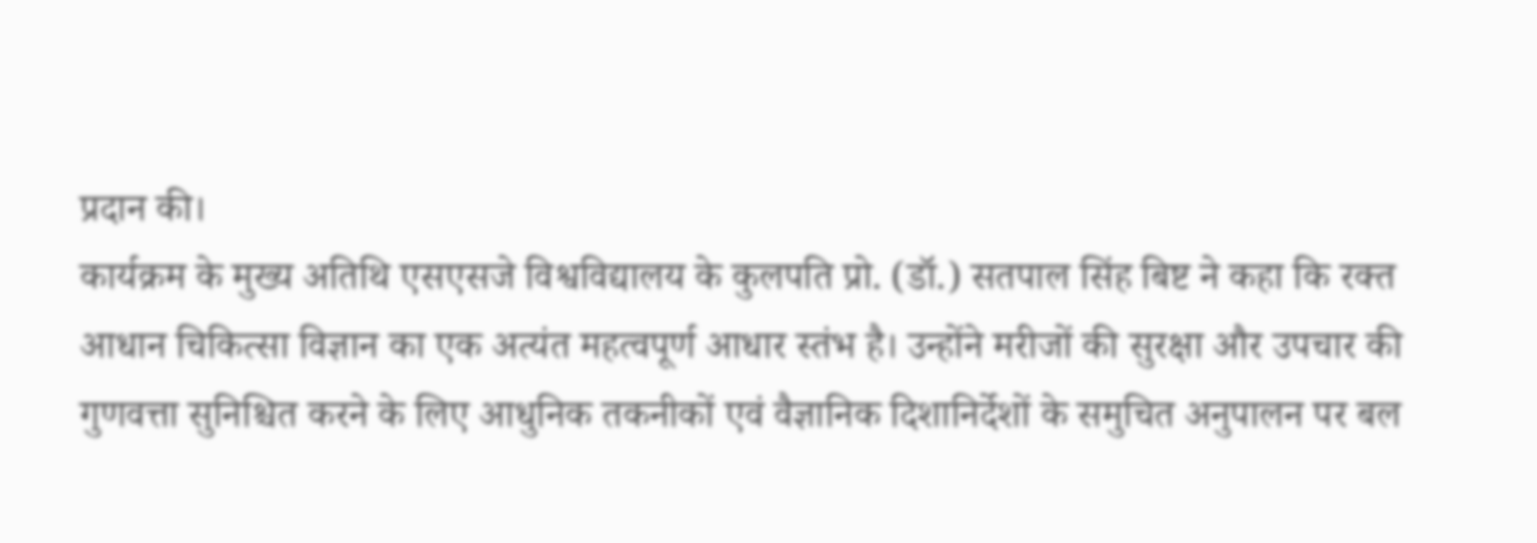प्रदान की।
कार्यक्रम के मुख्य अतिथि एसएसजे विश्वविद्यालय के कुलपति प्रो. (डॉ.) सतपाल सिंह बिष्ट ने कहा कि रक्त आधान चिकित्सा विज्ञान का एक अत्यंत महत्वपूर्ण आधार स्तंभ है। उन्होंने मरीजों की सुरक्षा और उपचार की गुणवत्ता सुनिश्चित करने के लिए आधुनिक तकनीकों एवं वैज्ञानिक दिशानिर्देशों के समुचित अनुपालन पर बल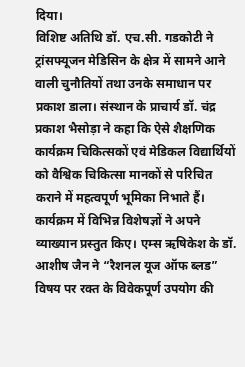दिया।
विशिष्ट अतिथि डॉ. एच.सी. गडकोटी ने ट्रांसफ्यूजन मेडिसिन के क्षेत्र में सामने आने वाली चुनौतियों तथा उनके समाधान पर प्रकाश डाला। संस्थान के प्राचार्य डॉ. चंद्र प्रकाश भैसोड़ा ने कहा कि ऐसे शैक्षणिक कार्यक्रम चिकित्सकों एवं मेडिकल विद्यार्थियों को वैश्विक चिकित्सा मानकों से परिचित कराने में महत्वपूर्ण भूमिका निभाते हैं।
कार्यक्रम में विभिन्न विशेषज्ञों ने अपने व्याख्यान प्रस्तुत किए। एम्स ऋषिकेश के डॉ. आशीष जैन ने “रैशनल यूज ऑफ ब्लड” विषय पर रक्त के विवेकपूर्ण उपयोग की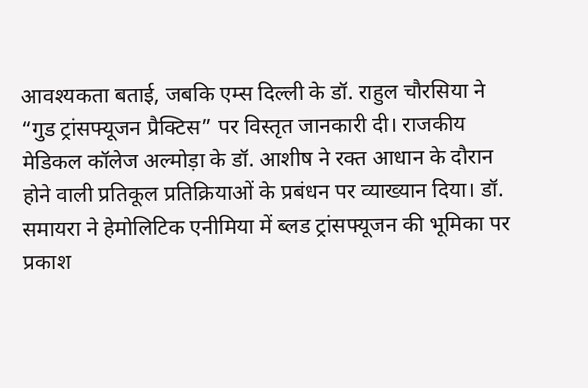आवश्यकता बताई, जबकि एम्स दिल्ली के डॉ. राहुल चौरसिया ने “गुड ट्रांसफ्यूजन प्रैक्टिस” पर विस्तृत जानकारी दी। राजकीय मेडिकल कॉलेज अल्मोड़ा के डॉ. आशीष ने रक्त आधान के दौरान होने वाली प्रतिकूल प्रतिक्रियाओं के प्रबंधन पर व्याख्यान दिया। डॉ. समायरा ने हेमोलिटिक एनीमिया में ब्लड ट्रांसफ्यूजन की भूमिका पर प्रकाश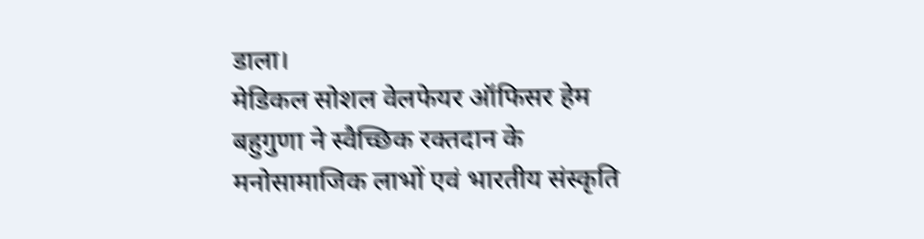डाला।
मेडिकल सोशल वेलफेयर ऑफिसर हेम बहुगुणा ने स्वैच्छिक रक्तदान के मनोसामाजिक लाभों एवं भारतीय संस्कृति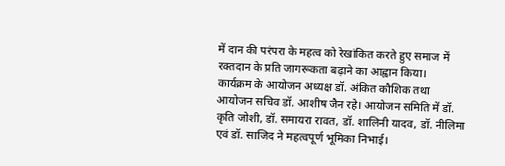में दान की परंपरा के महत्व को रेखांकित करते हुए समाज में रक्तदान के प्रति जागरूकता बढ़ाने का आह्वान किया।
कार्यक्रम के आयोजन अध्यक्ष डॉ. अंकित कौशिक तथा आयोजन सचिव डॉ. आशीष जैन रहे। आयोजन समिति में डॉ. कृति जोशी, डॉ. समायरा रावत, डॉ. शालिनी यादव, डॉ. नीलिमा एवं डॉ. साजिद ने महत्वपूर्ण भूमिका निभाई।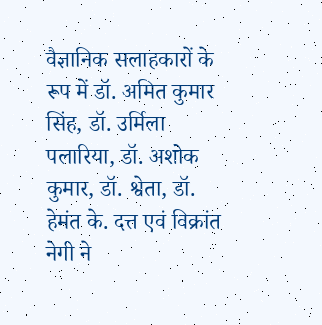वैज्ञानिक सलाहकारों के रूप में डॉ. अमित कुमार सिंह, डॉ. उर्मिला पलारिया, डॉ. अशोक कुमार, डॉ. श्वेता, डॉ. हेमंत के. दत्त एवं विक्रांत नेगी ने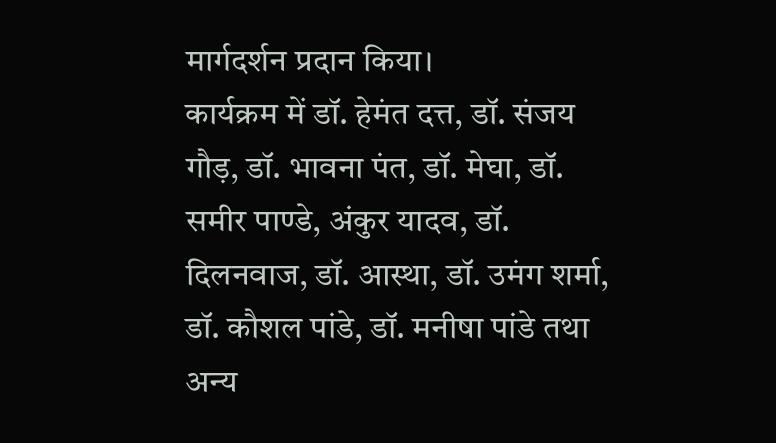मार्गदर्शन प्रदान किया।
कार्यक्रम में डॉ. हेमंत दत्त, डॉ. संजय गौड़, डॉ. भावना पंत, डॉ. मेघा, डॉ. समीर पाण्डे, अंकुर यादव, डॉ. दिलनवाज, डॉ. आस्था, डॉ. उमंग शर्मा, डॉ. कौशल पांडे, डॉ. मनीषा पांडे तथा अन्य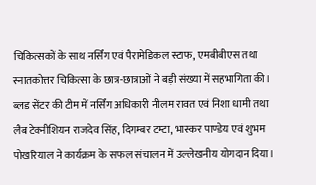चिकित्सकों के साथ नर्सिंग एवं पैरामेडिकल स्टाफ, एमबीबीएस तथा स्नातकोत्तर चिकित्सा के छात्र-छात्राओं ने बड़ी संख्या में सहभागिता की।
ब्लड सेंटर की टीम में नर्सिंग अधिकारी नीलम रावत एवं निशा धामी तथा लैब टेक्नीशियन राजदेव सिंह, दिगम्बर टम्टा, भास्कर पाण्डेय एवं शुभम पोखरियाल ने कार्यक्रम के सफल संचालन में उल्लेखनीय योगदान दिया।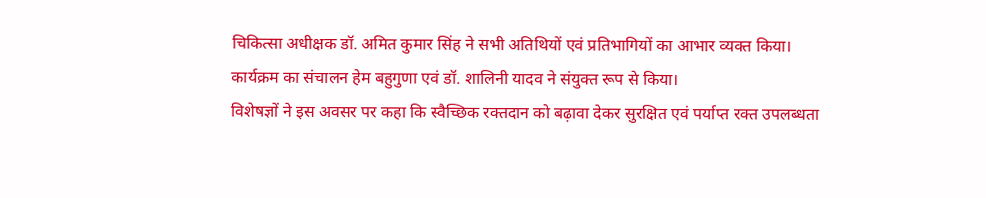चिकित्सा अधीक्षक डॉ. अमित कुमार सिंह ने सभी अतिथियों एवं प्रतिभागियों का आभार व्यक्त किया। कार्यक्रम का संचालन हेम बहुगुणा एवं डॉ. शालिनी यादव ने संयुक्त रूप से किया।
विशेषज्ञों ने इस अवसर पर कहा कि स्वैच्छिक रक्तदान को बढ़ावा देकर सुरक्षित एवं पर्याप्त रक्त उपलब्धता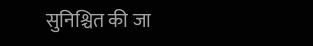सुनिश्चित की जा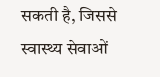सकती है, जिससे स्वास्थ्य सेवाओं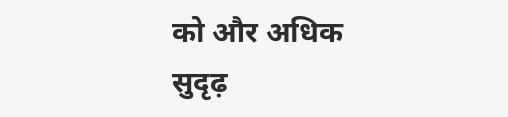को और अधिक सुदृढ़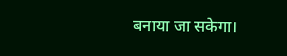बनाया जा सकेगा।